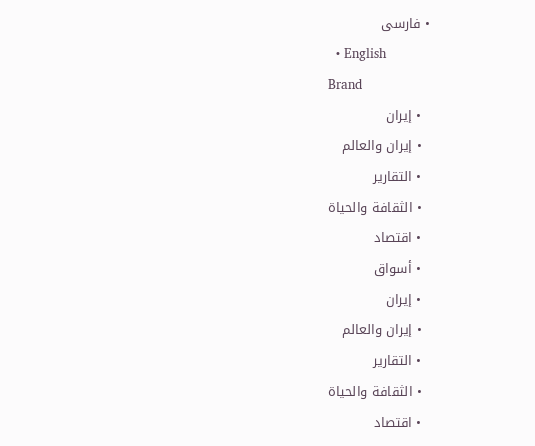• فارسی
  • English
Brand
  • إيران
  • إيران والعالم
  • التقارير
  • الثقافة والحياة
  • اقتصاد
  • أسواق
  • إيران
  • إيران والعالم
  • التقارير
  • الثقافة والحياة
  • اقتصاد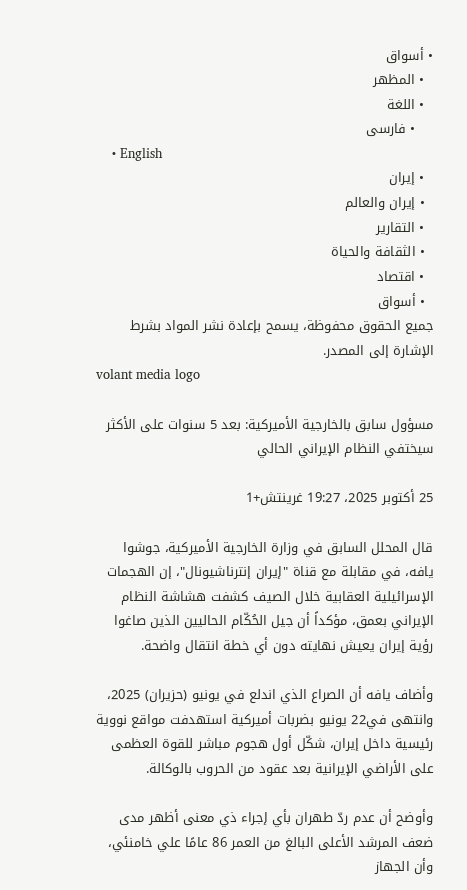• أسواق
  • المظهر
  • اللغة
    • فارسی
    • English
  • إيران
  • إيران والعالم
  • التقارير
  • الثقافة والحياة
  • اقتصاد
  • أسواق
جميع الحقوق محفوظة، يسمح بإعادة نشر المواد بشرط الإشارة إلى المصدر.
volant media logo

مسؤول سابق بالخارجية الأميركية: بعد 5 سنوات على الأكثر سيختفي النظام الإيراني الحالي

25 أكتوبر 2025، 19:27 غرينتش+1

قال المحلل السابق في وزارة الخارجية الأميركية، جوشوا يافه، في مقابلة مع قناة "إيران إنترناشيونال"، إن الهجمات الإسرائيلية العقابية خلال الصيف كشفت هشاشة النظام الإيراني بعمق، مؤكداً أن جيل الحُكّام الحاليين الذين صاغوا رؤية إيران يعيش نهايته دون أي خطة انتقال واضحة.

وأضاف يافه أن الصراع الذي اندلع في يونيو (حزيران) 2025، وانتهى في22 يونيو بضربات أميركية استهدفت مواقع نووية رئيسية داخل إيران، شكّل أول هجوم مباشر للقوة العظمى على الأراضي الإيرانية بعد عقود من الحروب بالوكالة.

وأوضح أن عدم ردّ طهران بأي إجراء ذي معنى أظهر مدى ضعف المرشد الأعلى البالغ من العمر 86 عامًا علي خامنئي، وأن الجهاز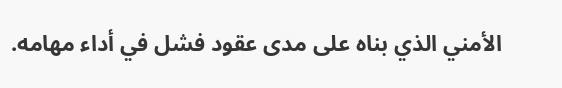الأمني الذي بناه على مدى عقود فشل في أداء مهامه.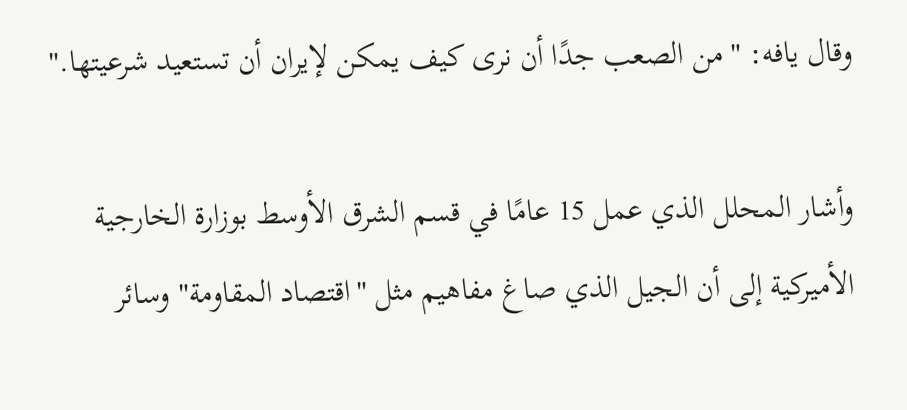وقال يافه: "من الصعب جدًا أن نرى كيف يمكن لإيران أن تستعيد شرعيتها."

وأشار المحلل الذي عمل 15 عامًا في قسم الشرق الأوسط بوزارة الخارجية الأميركية إلى أن الجيل الذي صاغ مفاهيم مثل "اقتصاد المقاومة" وسائر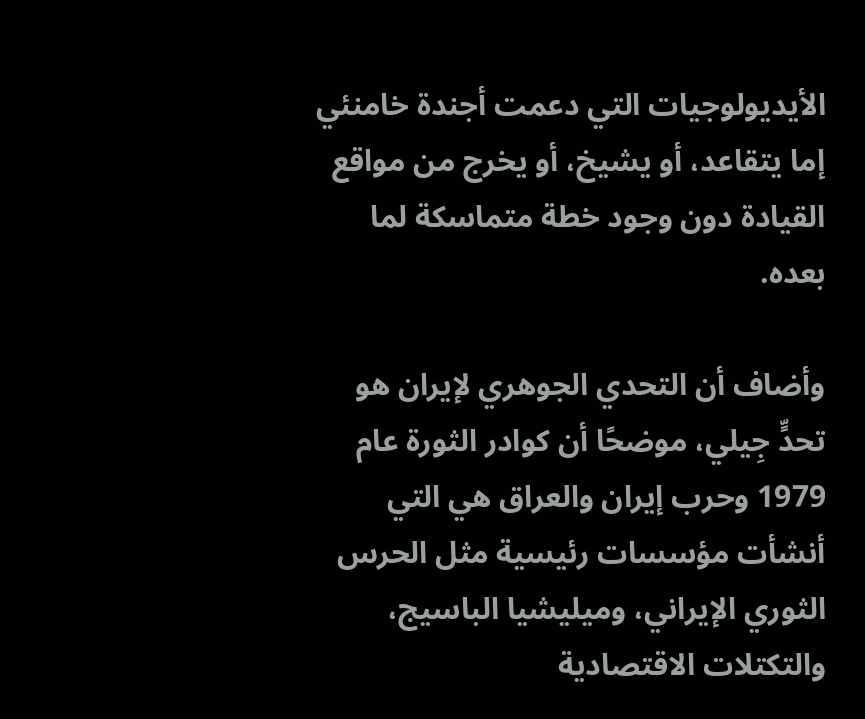الأيديولوجيات التي دعمت أجندة خامنئي إما يتقاعد، أو يشيخ، أو يخرج من مواقع القيادة دون وجود خطة متماسكة لما بعده.

وأضاف أن التحدي الجوهري لإيران هو تحدٍّ جِيلي، موضحًا أن كوادر الثورة عام 1979 وحرب إيران والعراق هي التي أنشأت مؤسسات رئيسية مثل الحرس الثوري الإيراني، وميليشيا الباسيج، والتكتلات الاقتصادية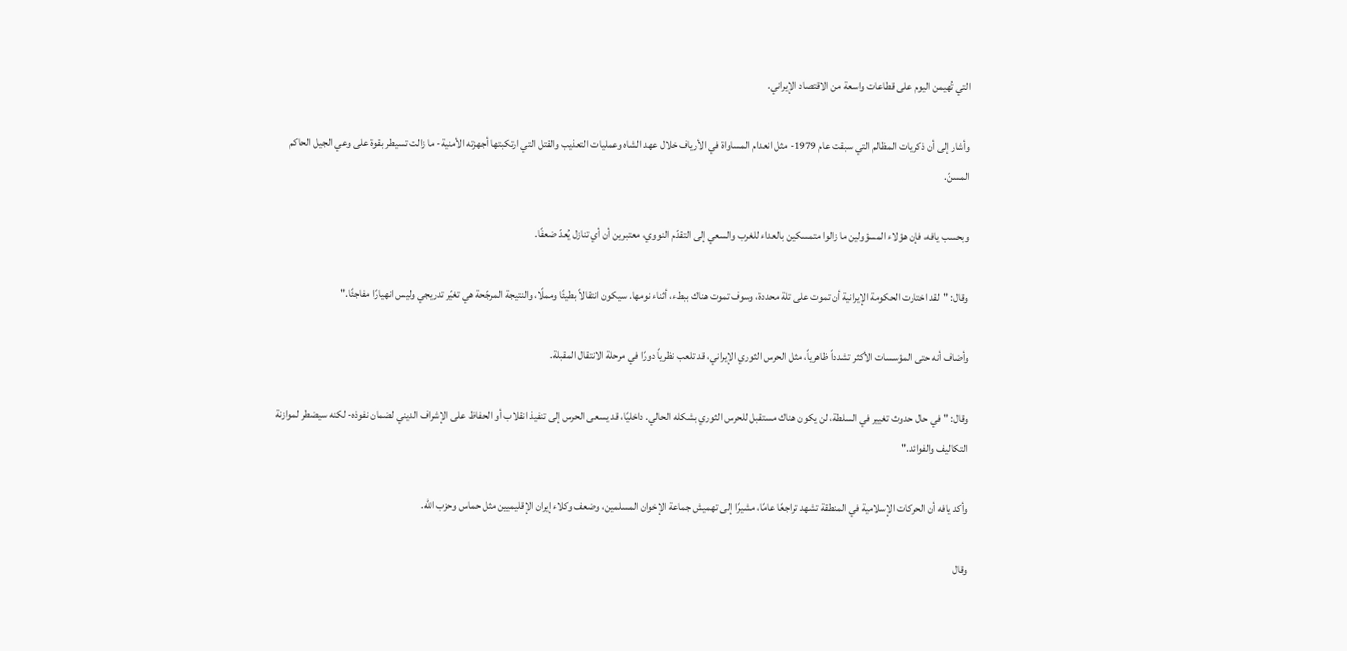التي تُهيمن اليوم على قطاعات واسعة من الاقتصاد الإيراني.

وأشار إلى أن ذكريات المظالم التي سبقت عام 1979- مثل انعدام المساواة في الأرياف خلال عهد الشاه وعمليات التعذيب والقتل التي ارتكبتها أجهزته الأمنية- ما زالت تسيطر بقوة على وعي الجيل الحاكم المسنّ.

وبحسب يافه، فإن هؤلاء المسؤولين ما زالوا متمسكين بالعداء للغرب والسعي إلى التقدّم النووي، معتبرين أن أي تنازل يُعدّ ضعفًا.

وقال: "لقد اختارت الحكومة الإيرانية أن تموت على تلة محددة، وسوف تموت هناك ببطء، أثناء نومها. سيكون انتقالاً بطيئًا ومملًا، والنتيجة المرجّحة هي تغيّر تدريجي وليس انهيارًا مفاجئًا."

وأضاف أنه حتى المؤسسات الأكثر تشدداً ظاهرياً، مثل الحرس الثوري الإيراني، قد تلعب نظرياً دورًا في مرحلة الانتقال المقبلة.

وقال: "في حال حدوث تغيير في السلطة، لن يكون هناك مستقبل للحرس الثوري بشكله الحالي. داخليًا، قد يسعى الحرس إلى تنفيذ انقلاب أو الحفاظ على الإشراف الديني لضمان نفوذه- لكنه سيضطر لموازنة التكاليف والفوائد."

وأكد يافه أن الحركات الإسلامية في المنطقة تشهد تراجعًا عامًا، مشيرًا إلى تهميش جماعة الإخوان المسلمين، وضعف وكلاء إيران الإقليميين مثل حماس وحزب الله.

وقال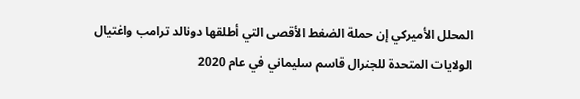المحلل الأميركي إن حملة الضغط الأقصى التي أطلقها دونالد ترامب واغتيال الولايات المتحدة للجنرال قاسم سليماني في عام 2020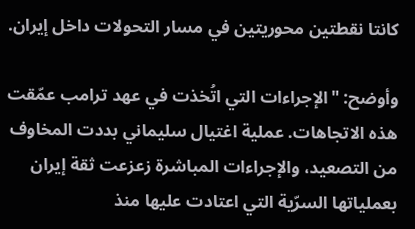كانتا نقطتين محوريتين في مسار التحولات داخل إيران.

وأوضح: "الإجراءات التي اتُخذت في عهد ترامب عمّقت هذه الاتجاهات. عملية اغتيال سليماني بددت المخاوف من التصعيد، والإجراءات المباشرة زعزعت ثقة إيران بعملياتها السرّية التي اعتادت عليها منذ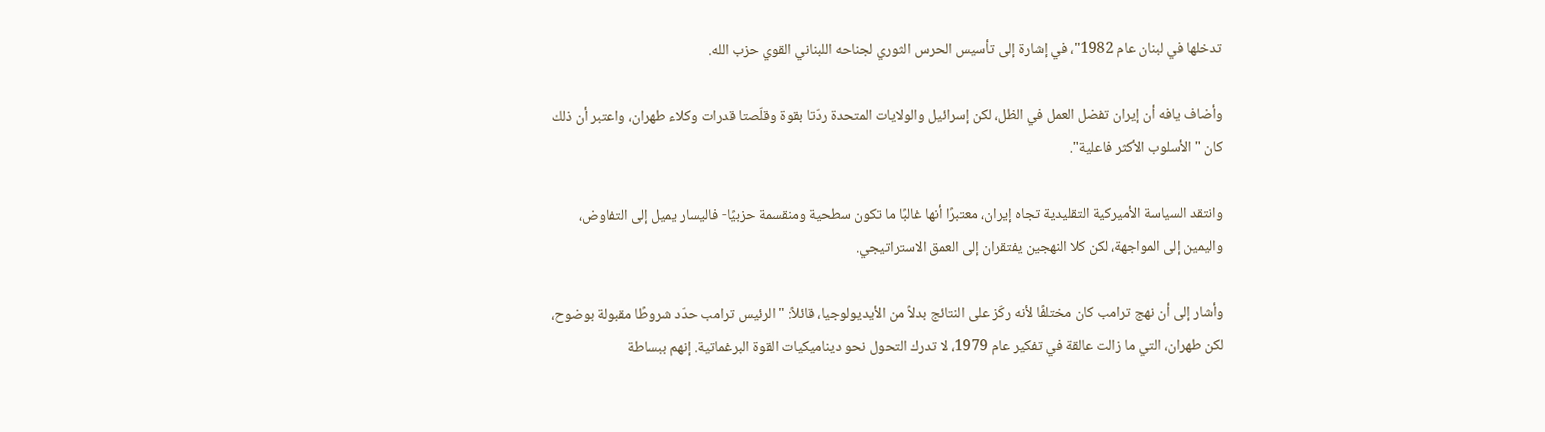تدخلها في لبنان عام 1982"، في إشارة إلى تأسيس الحرس الثوري لجناحه اللبناني القوي حزب الله.

وأضاف يافه أن إيران تفضل العمل في الظل، لكن إسرائيل والولايات المتحدة ردّتا بقوة وقلّصتا قدرات وكلاء طهران، واعتبر أن ذلك كان "الأسلوب الأكثر فاعلية".

وانتقد السياسة الأميركية التقليدية تجاه إيران، معتبرًا أنها غالبًا ما تكون سطحية ومنقسمة حزبيًا- فاليسار يميل إلى التفاوض، واليمين إلى المواجهة، لكن كلا النهجين يفتقران إلى العمق الاستراتيجي.

وأشار إلى أن نهج ترامب كان مختلفًا لأنه ركّز على النتائج بدلاً من الأيديولوجيا، قائلاً: "الرئيس ترامب حدّد شروطًا مقبولة بوضوح، لكن طهران، التي ما زالت عالقة في تفكير عام 1979، لا تدرك التحول نحو ديناميكيات القوة البرغماتية. إنهم ببساطة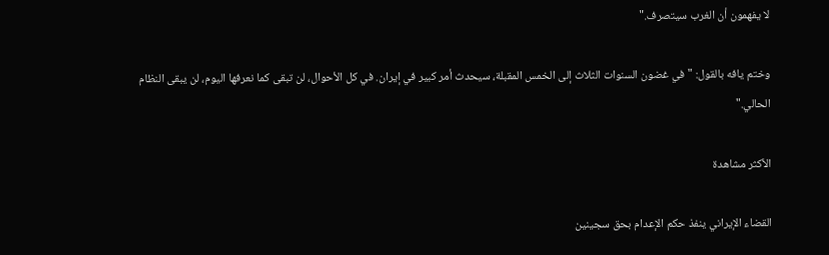لا يفهمون أن الغرب سيتصرف."

وختم يافه بالقول: "في غضون السنوات الثلاث إلى الخمس المقبلة، سيحدث أمر كبير في إيران. في كل الأحوال، لن تبقى كما نعرفها اليوم، لن يبقى النظام الحالي."

الأكثر مشاهدة

القضاء الإيراني ينفذ حكم الإعدام بحق سجينين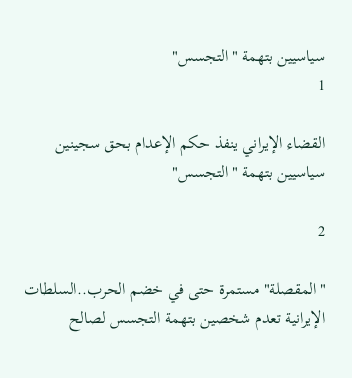سياسيين بتهمة "التجسس"
1

القضاء الإيراني ينفذ حكم الإعدام بحق سجينين سياسيين بتهمة "التجسس"

2

"المقصلة" مستمرة حتى في خضم الحرب..السلطات الإيرانية تعدم شخصين بتهمة التجسس لصالح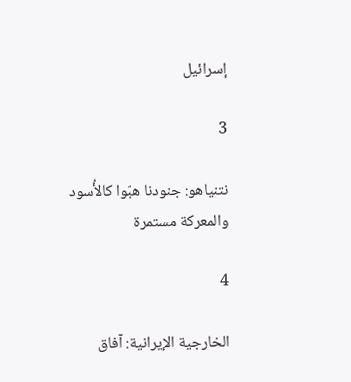إسرائيل

3

نتنياهو: جنودنا هبّوا كالأُسود والمعركة مستمرة

4

الخارجية الإيرانية: آفاق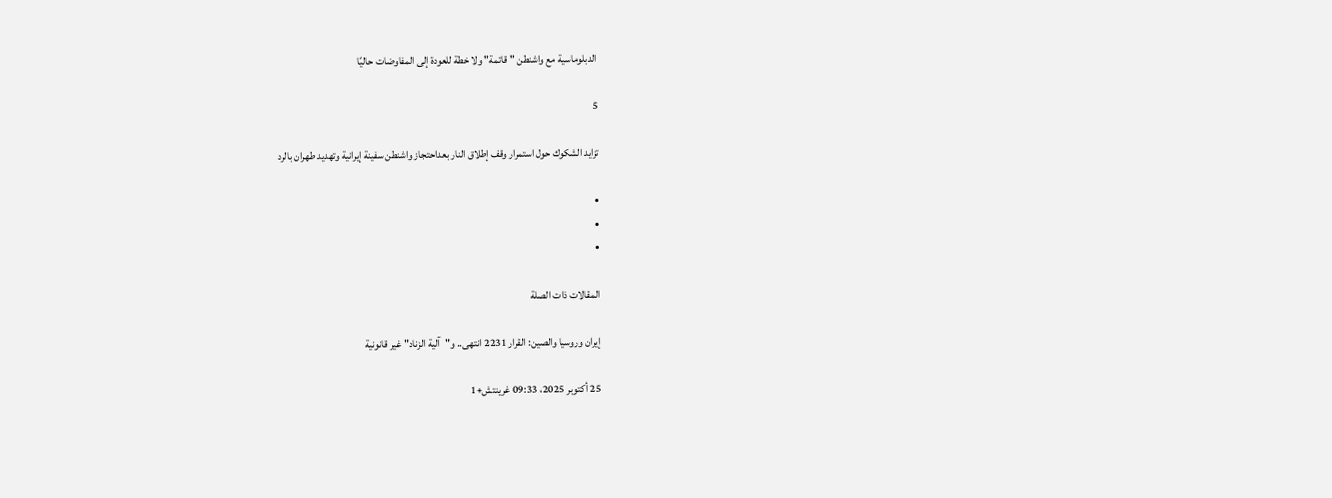الدبلوماسية مع واشنطن "قاتمة" ولا خطة للعودة إلى المفاوضات حاليًا

5

تزايد الشكوك حول استمرار وقف إطلاق النار بعداحتجاز واشنطن سفينة إيرانية وتهديد طهران بالرد

•
•
•

المقالات ذات الصلة

إيران وروسيا والصين: القرار 2231 انتهى.. و"آلية الزناد" غير قانونية

25 أكتوبر 2025، 09:33 غرينتش+1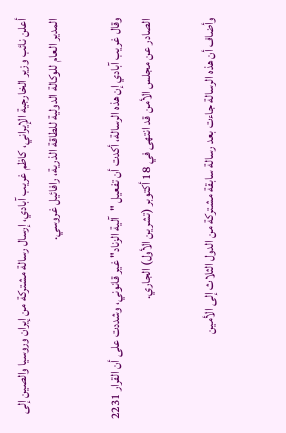أعلن نائب وزير الخارجية الإيراني، كاظم غريب‌ آبادي، إرسال رسالة مشتركة من إيران وروسيا والصين إلى المدير العام للوكالة الدولية للطاقة الذرية، رافائيل غروسي.

وقال غريب ‌آبادي إن هذه الرسالة، أكدت أن تفعيل "آلية الزناد" غير قانوني، وشددت على أن القرار 2231 الصادر عن مجلس الأمن قد انتهى في 18 أكتوبر (تشرين الأول) الجاري.

وأضاف أن هذه الرسالة جاءت بعد رسالة سابقة مشتركة من الدول الثلاث إلى الأمين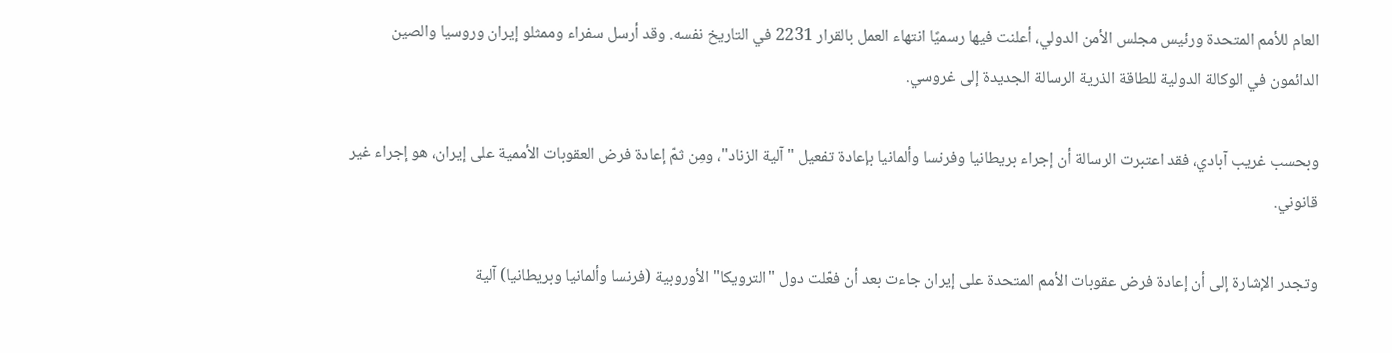العام للأمم المتحدة ورئيس مجلس الأمن الدولي، أعلنت فيها رسميًا انتهاء العمل بالقرار 2231 في التاريخ نفسه. وقد أرسل سفراء وممثلو إيران وروسيا والصين الدائمون في الوكالة الدولية للطاقة الذرية الرسالة الجديدة إلى غروسي.

وبحسب غريب ‌آبادي، فقد اعتبرت الرسالة أن إجراء بريطانيا وفرنسا وألمانيا بإعادة تفعيل "آلية الزناد"، ومِن ثمّ إعادة فرض العقوبات الأممية على إيران، هو إجراء غير قانوني.

وتجدر الإشارة إلى أن إعادة فرض عقوبات الأمم المتحدة على إيران جاءت بعد أن فعّلت دول "الترويكا" الأوروبية (فرنسا وألمانيا وبريطانيا) آلية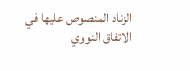الزناد المنصوص عليها في الاتفاق النووي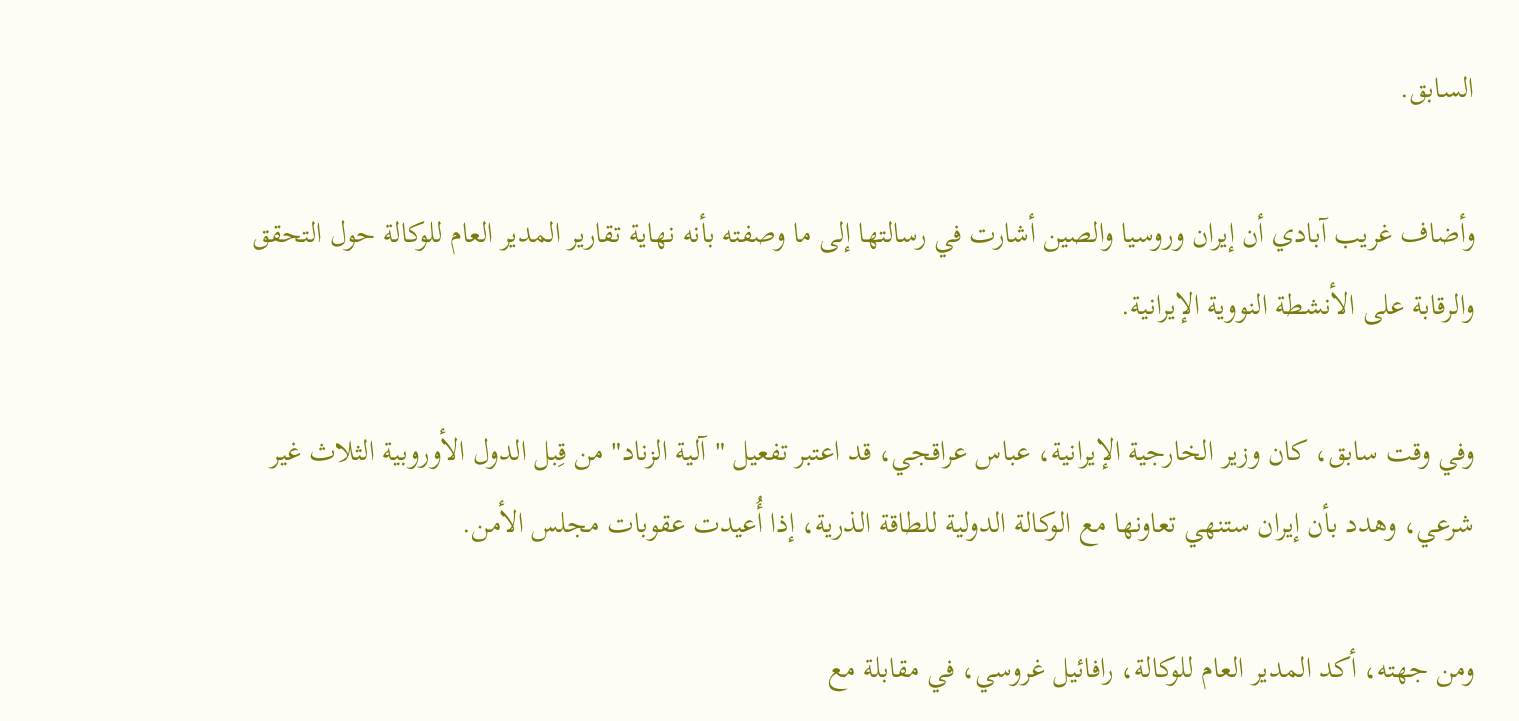السابق.

وأضاف غريب‌ آبادي أن إيران وروسيا والصين أشارت في رسالتها إلى ما وصفته بأنه نهاية تقارير المدير العام للوكالة حول التحقق والرقابة على الأنشطة النووية الإيرانية.

وفي وقت سابق، كان وزير الخارجية الإيرانية، عباس عراقجي، قد اعتبر تفعيل "آلية الزناد" من قِبل الدول الأوروبية الثلاث غير شرعي، وهدد بأن إيران ستنهي تعاونها مع الوكالة الدولية للطاقة الذرية، إذا أُعيدت عقوبات مجلس الأمن.

ومن جهته، أكد المدير العام للوكالة، رافائيل غروسي، في مقابلة مع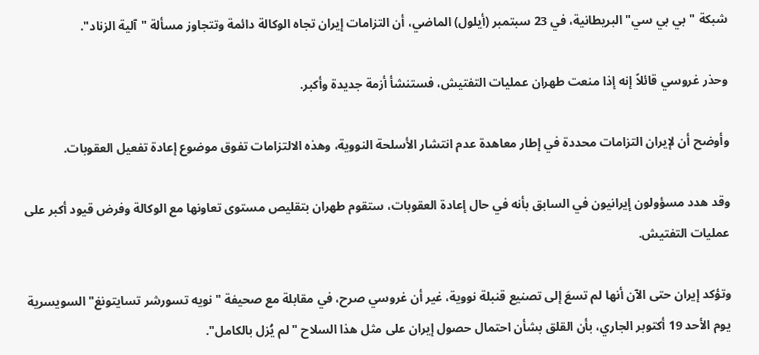شبكة "بي بي سي" البريطانية، في 23 سبتمبر (أيلول) الماضي، أن التزامات إيران تجاه الوكالة دائمة وتتجاوز مسألة "آلية الزناد".

وحذر غروسي قائلاً إنه إذا منعت طهران عمليات التفتيش، فستنشأ أزمة جديدة وأكبر.

وأوضح أن لإيران التزامات محددة في إطار معاهدة عدم انتشار الأسلحة النووية، وهذه الالتزامات تفوق موضوع إعادة تفعيل العقوبات.

وقد هدد مسؤولون إيرانيون في السابق بأنه في حال إعادة العقوبات، ستقوم طهران بتقليص مستوى تعاونها مع الوكالة وفرض قيود أكبر على عمليات التفتيش.

وتؤكد إيران حتى الآن أنها لم تسعَ إلى تصنيع قنبلة نووية، غير أن غروسي صرح، في مقابلة مع صحيفة "نويه تسورشر تسايتونغ" السويسرية يوم الأحد 19 أكتوبر الجاري، بأن القلق بشأن احتمال حصول إيران على مثل هذا السلاح "لم يُزل بالكامل".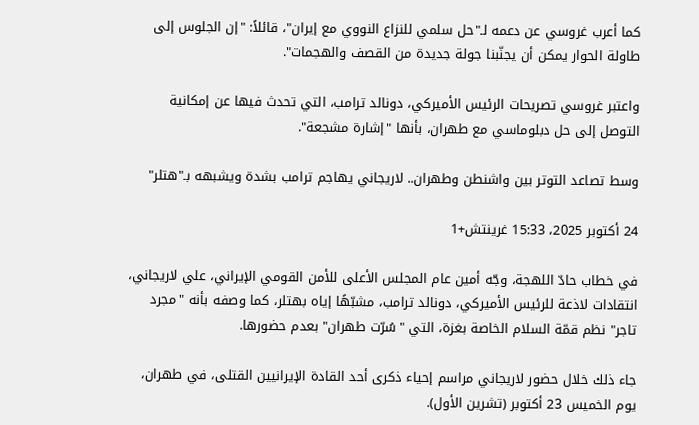كما أعرب غروسي عن دعمه لـ"حل سلمي للنزاع النووي مع إيران"، قائلاً: "إن الجلوس إلى طاولة الحوار يمكن أن يجنّبنا جولة جديدة من القصف والهجمات".

واعتبر غروسي تصريحات الرئيس الأميركي، دونالد ترامب، التي تحدث فيها عن إمكانية التوصل إلى حل دبلوماسي مع طهران، بأنها "إشارة مشجعة".

وسط تصاعد التوتر بين واشنطن وطهران.. لاريجاني يهاجم ترامب بشدة ويشبهه بـ"هتلر"

24 أكتوبر 2025، 15:33 غرينتش+1

في خطاب حادّ اللهجة، وجّه أمين عام المجلس الأعلى للأمن القومي الإيراني، علي لاريجاني، انتقادات لاذعة للرئيس الأميركي، دونالد ترامب، مشبّهًا إياه بهتلر، كما وصفه بأنه "مجرد تاجر" نظم قمّة السلام الخاصة بغزة، التي "سُرّت طهران" بعدم حضورها.

جاء ذلك خلال حضور لاريجاني مراسم إحياء ذكرى أحد القادة الإيرانيين القتلى، في طهران، يوم الخميس 23 أكتوبر (تشرين الأول).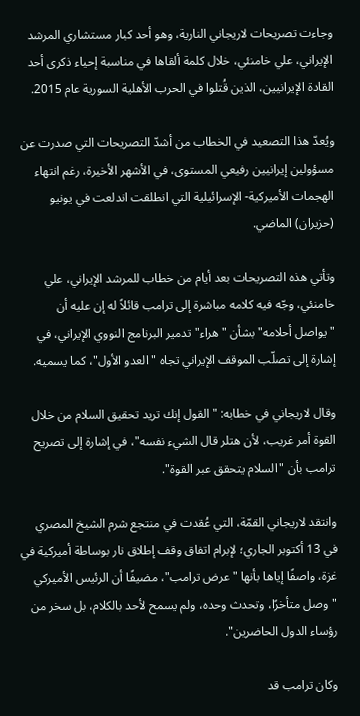وجاءت تصريحات لاريجاني النارية، وهو أحد كبار مستشاري المرشد الإيراني، علي خامنئي، خلال كلمة ألقاها في مناسبة إحياء ذكرى أحد القادة الإيرانيين، الذين قُتلوا في الحرب الأهلية السورية عام 2015.

ويُعدّ هذا التصعيد في الخطاب من أشدّ التصريحات التي صدرت عن مسؤولين إيرانيين رفيعي المستوى، في الأشهر الأخيرة، رغم انتهاء الهجمات الأميركية- الإسرائيلية التي انطلقت اندلعت في يونيو (حزيران) الماضي.

وتأتي هذه التصريحات بعد أيام من خطاب للمرشد الإيراني، علي خامنئي، وجّه فيه كلامه مباشرة إلى ترامب قائلاً له إن عليه أن "يواصل أحلامه" بشأن "هراء" تدمير البرنامج النووي الإيراني، في إشارة إلى تصلّب الموقف الإيراني تجاه "العدو الأول"، كما يسميه.

وقال لاريجاني في خطابه: "القول إنك تريد تحقيق السلام من خلال القوة أمر غريب، لأن هتلر قال الشيء نفسه"، في إشارة إلى تصريح ترامب بأن "السلام يتحقق عبر القوة".

وانتقد لاريجاني القمّة، التي عُقدت في منتجع شرم الشيخ المصري في 13 أكتوبر الجاري؛ لإبرام اتفاق وقف إطلاق نار بوساطة أميركية في غزة، واصفًا إياها بأنها "عرض ترامب"، مضيفًا أن الرئيس الأميركي "وصل متأخرًا، وتحدث وحده، ولم يسمح لأحد بالكلام، بل سخر من رؤساء الدول الحاضرين".

وكان ترامب قد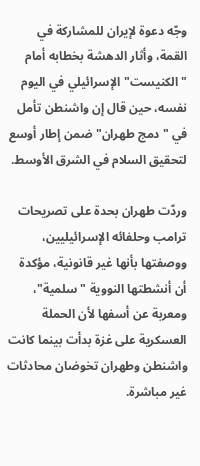وجّه دعوة لإيران للمشاركة في القمة، وأثار الدهشة بخطابه أمام "الكنيست" الإسرائيلي في اليوم نفسه، حين قال إن واشنطن تأمل في "دمج طهران" ضمن إطار أوسع لتحقيق السلام في الشرق الأوسط.

وردّت طهران بحدة على تصريحات ترامب وحلفائه الإسرائيليين، ووصفتها بأنها غير قانونية، مؤكدة أن أنشطتها النووية "سلمية"، ومعربة عن أسفها لأن الحملة العسكرية على غزة بدأت بينما كانت واشنطن وطهران تخوضان محادثات غير مباشرة.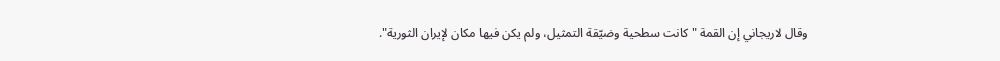وقال لاريجاني إن القمة "كانت سطحية وضيّقة التمثيل، ولم يكن فيها مكان لإيران الثورية".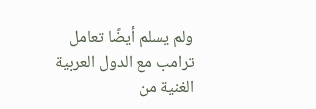ولم يسلم أيضًا تعامل ترامب مع الدول العربية الغنية من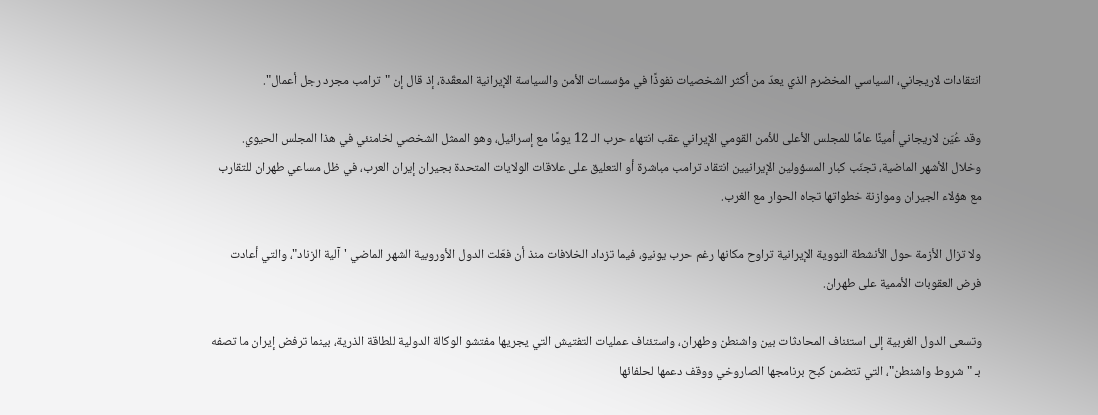انتقادات لاريجاني، السياسي المخضرم الذي يعدّ من أكثر الشخصيات نفوذًا في مؤسسات الأمن والسياسة الإيرانية المعقّدة، إذ قال إن "ترامب مجرد رجل أعمال".

وقد عُيّن لاريجاني أمينًا عامًا للمجلس الأعلى للأمن القومي الإيراني عقب انتهاء حرب الـ 12 يومًا مع إسرائيل، وهو الممثل الشخصي لخامنئي في هذا المجلس الحيوي.
وخلال الأشهر الماضية، تجنّب كبار المسؤولين الإيرانيين انتقاد ترامب مباشرة أو التعليق على علاقات الولايات المتحدة بجيران إيران العرب، في ظل مساعي طهران للتقارب مع هؤلاء الجيران وموازنة خطواتها تجاه الحوار مع الغرب.

ولا تزال الأزمة حول الأنشطة النووية الإيرانية تراوح مكانها رغم حرب يونيو، فيما تزداد الخلافات منذ أن فعّلت الدول الأوروبية الشهر الماضي 'آلية الزناد"، والتي أعادت فرض العقوبات الأممية على طهران.

وتسعى الدول الغربية إلى استئناف المحادثات بين واشنطن وطهران، واستئناف عمليات التفتيش التي يجريها مفتشو الوكالة الدولية للطاقة الذرية، بينما ترفض إيران ما تصفه بـ "شروط واشنطن"، التي تتضمن كبح برنامجها الصاروخي ووقف دعمها لحلفائها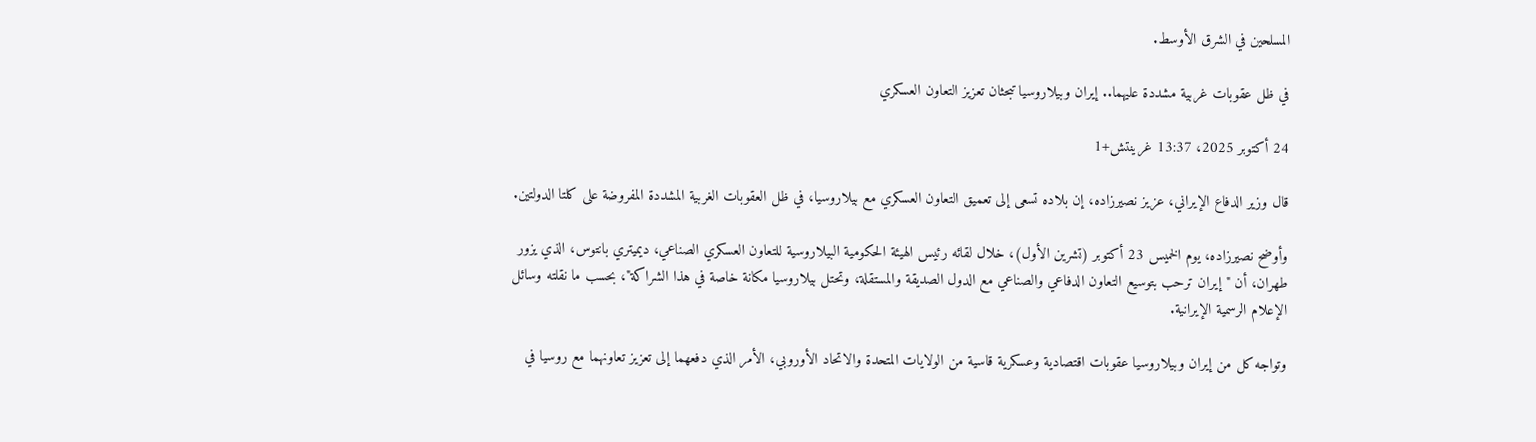المسلحين في الشرق الأوسط.

في ظل عقوبات غربية مشددة عليهما.. إيران وبيلاروسيا تبحثان تعزيز التعاون العسكري

24 أكتوبر 2025، 13:37 غرينتش+1

قال وزير الدفاع الإيراني، عزيز نصيرزاده، إن بلاده تسعى إلى تعميق التعاون العسكري مع بيلاروسيا، في ظل العقوبات الغربية المشددة المفروضة على كلتا الدولتين.

وأوضح نصيرزاده، يوم الخميس 23 أكتوبر (تشرين الأول)، خلال لقائه رئيس الهيئة الحكومية البيلاروسية للتعاون العسكري الصناعي، ديميتري بانتوس، الذي يزور طهران، أن "إيران ترحب بتوسيع التعاون الدفاعي والصناعي مع الدول الصديقة والمستقلة، وتحتل بيلاروسيا مكانة خاصة في هذا الشراكة"، بحسب ما نقلته وسائل الإعلام الرسمية الإيرانية.

وتواجه كل من إيران وبيلاروسيا عقوبات اقتصادية وعسكرية قاسية من الولايات المتحدة والاتحاد الأوروبي، الأمر الذي دفعهما إلى تعزيز تعاونهما مع روسيا في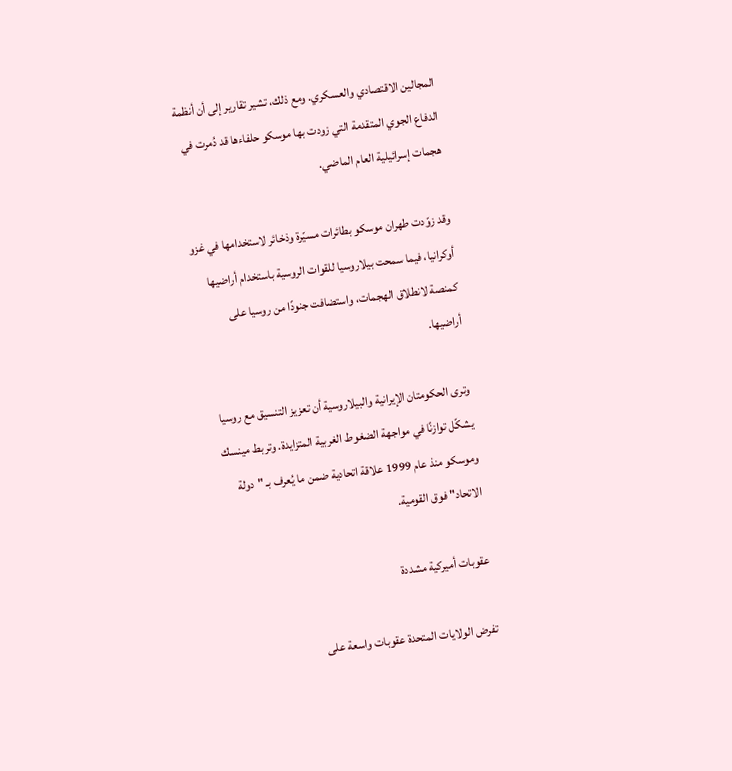المجالين الاقتصادي والعسكري. ومع ذلك، تشير تقارير إلى أن أنظمة الدفاع الجوي المتقدمة التي زودت بها موسكو حلفاءها قد دُمرت في هجمات إسرائيلية العام الماضي.

وقد زوّدت طهران موسكو بطائرات مسيّرة وذخائر لاستخدامها في غزو أوكرانيا، فيما سمحت بيلاروسيا للقوات الروسية باستخدام أراضيها كمنصة لانطلاق الهجمات، واستضافت جنودًا من روسيا على أراضيها.

وترى الحكومتان الإيرانية والبيلاروسية أن تعزيز التنسيق مع روسيا يشكّل توازنًا في مواجهة الضغوط الغربية المتزايدة. وتربط مينسك وموسكو منذ عام 1999 علاقة اتحادية ضمن ما يُعرف بـ "دولة الاتحاد" فوق القومية.

عقوبات أميركية مشددة

تفرض الولايات المتحدة عقوبات واسعة على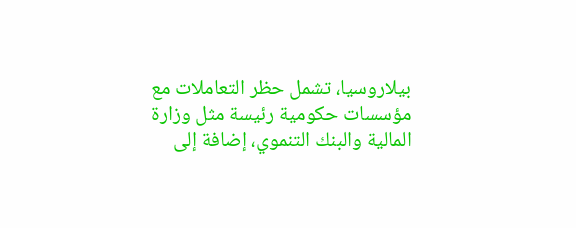بيلاروسيا، تشمل حظر التعاملات مع مؤسسات حكومية رئيسة مثل وزارة المالية والبنك التنموي، إضافة إلى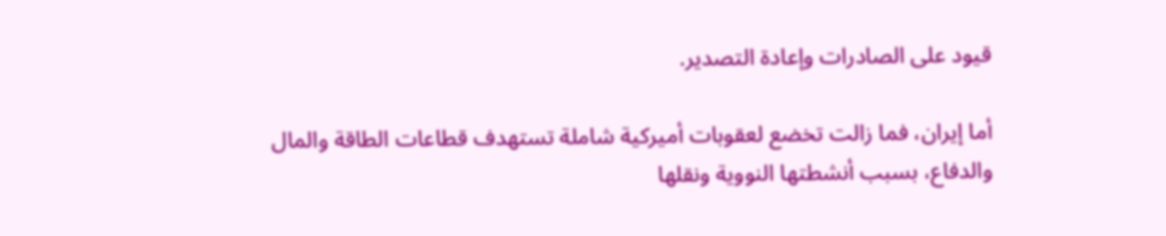قيود على الصادرات وإعادة التصدير.

أما إيران، فما زالت تخضع لعقوبات أميركية شاملة تستهدف قطاعات الطاقة والمال والدفاع، بسبب أنشطتها النووية ونقلها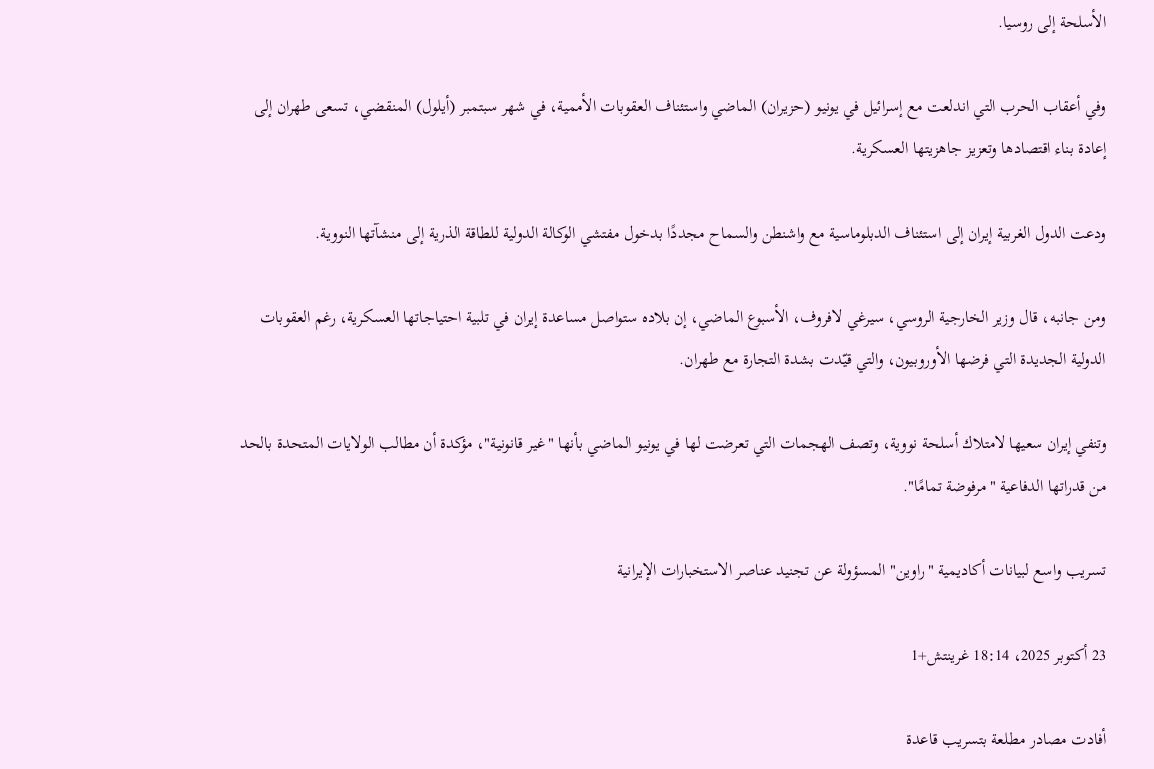الأسلحة إلى روسيا.

وفي أعقاب الحرب التي اندلعت مع إسرائيل في يونيو (حزيران) الماضي واستئناف العقوبات الأممية، في شهر سبتمبر (أيلول) المنقضي، تسعى طهران إلى إعادة بناء اقتصادها وتعزيز جاهزيتها العسكرية.

ودعت الدول الغربية إيران إلى استئناف الدبلوماسية مع واشنطن والسماح مجددًا بدخول مفتشي الوكالة الدولية للطاقة الذرية إلى منشآتها النووية.

ومن جانبه، قال وزير الخارجية الروسي، سيرغي لافروف، الأسبوع الماضي، إن بلاده ستواصل مساعدة إيران في تلبية احتياجاتها العسكرية، رغم العقوبات الدولية الجديدة التي فرضها الأوروبيون، والتي قيّدت بشدة التجارة مع طهران.

وتنفي إيران سعيها لامتلاك أسلحة نووية، وتصف الهجمات التي تعرضت لها في يونيو الماضي بأنها "غير قانونية"، مؤكدة أن مطالب الولايات المتحدة بالحد من قدراتها الدفاعية "مرفوضة تمامًا".

تسريب واسع لبيانات أكاديمية "راوين" المسؤولة عن تجنيد عناصر الاستخبارات الإيرانية

23 أكتوبر 2025، 18:14 غرينتش+1

أفادت مصادر مطلعة بتسريب قاعدة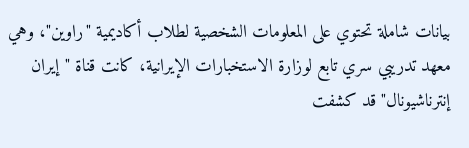بيانات شاملة تحتوي على المعلومات الشخصية لطلاب أكاديمية "راوين"، وهي معهد تدريبي سري تابع لوزارة الاستخبارات الإيرانية، كانت قناة "إيران إنترناشيونال" قد كشفت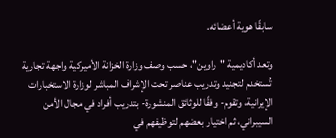سابقًا هوية أعضائه.

وتعد أكاديمية "راوين"، حسب وصف وزارة الخزانة الأميركية واجهة تجارية تُستخدم لتجنيد وتدريب عناصر تحت الإشراف المباشر لوزارة الاستخبارات الإيرانية، وتقوم- وفقًا للوثائق المنشورة- بتدريب أفراد في مجال الأمن السيبراني، ثم اختيار بعضهم لتوظيفهم في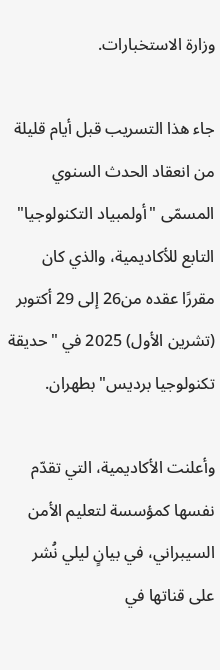وزارة الاستخبارات.

جاء هذا التسريب قبل أيام قليلة من انعقاد الحدث السنوي المسمّى "أولمبياد التكنولوجيا" التابع للأكاديمية، والذي كان مقررًا عقده من26 إلى 29 أكتوبر (تشرين الأول) 2025 في "حديقة تكنولوجيا برديس" بطهران.

وأعلنت الأكاديمية، التي تقدّم نفسها كمؤسسة لتعليم الأمن السيبراني، في بيانٍ ليلي نُشر على قناتها في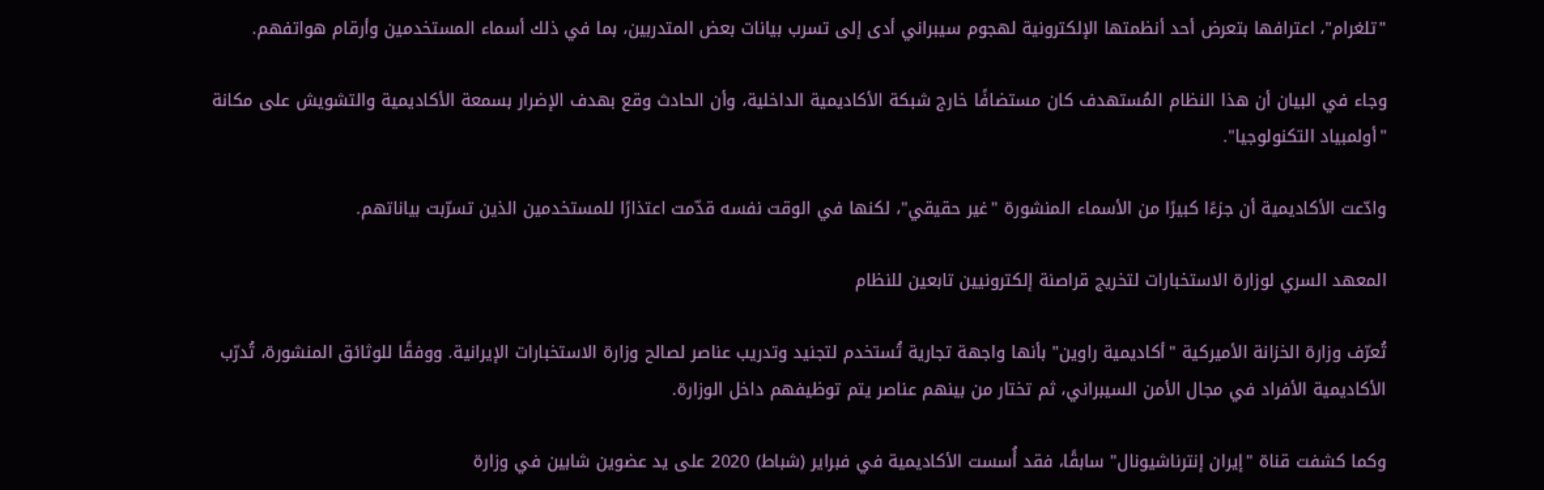"تلغرام"، اعترافها بتعرض أحد أنظمتها الإلكترونية لهجوم سيبراني أدى إلى تسرب بيانات بعض المتدربين، بما في ذلك أسماء المستخدمين وأرقام هواتفهم.

وجاء في البيان أن هذا النظام المُستهدف كان مستضافًا خارج شبكة الأكاديمية الداخلية، وأن الحادث وقع بهدف الإضرار بسمعة الأكاديمية والتشويش على مكانة "أولمبياد التكنولوجيا".

وادّعت الأكاديمية أن جزءًا كبيرًا من الأسماء المنشورة "غير حقيقي"، لكنها في الوقت نفسه قدّمت اعتذارًا للمستخدمين الذين تسرّبت بياناتهم.

المعهد السري لوزارة الاستخبارات لتخريج قراصنة إلكترونيين تابعين للنظام

تُعرّف وزارة الخزانة الأميركية "أكاديمية راوين" بأنها واجهة تجارية تُستخدم لتجنيد وتدريب عناصر لصالح وزارة الاستخبارات الإيرانية. ووفقًا للوثائق المنشورة، تُدرّب الأكاديمية الأفراد في مجال الأمن السيبراني، ثم تختار من بينهم عناصر يتم توظيفهم داخل الوزارة.

وكما كشفت قناة "إيران إنترناشيونال" سابقًا، فقد أُسست الأكاديمية في فبراير (شباط) 2020 على يد عضوين شابين في وزارة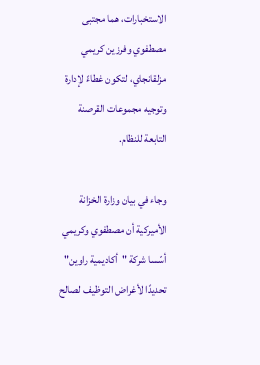الاستخبارات، هما مجتبى مصطفوي وفرزين كريمي مزلقانجاي، لتكون غطاءً لإدارة وتوجيه مجموعات القرصنة التابعة للنظام.

وجاء في بيان وزارة الخزانة الأميركية أن مصطفوي وكريمي أسّسا شركة "أكاديمية راوين" تحديدًا لأغراض التوظيف لصالح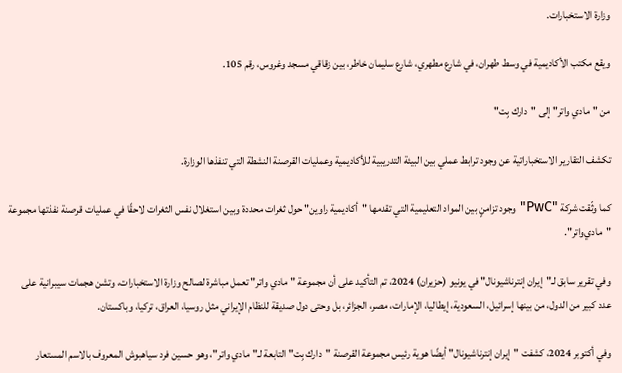وزارة الاستخبارات.

ويقع مكتب الأكاديمية في وسط طهران، في شارع مطهري، شارع سليمان خاطر، بين زقاقي مسجد وغروس، رقم 105.

من "مادي‌ واتر" إلى "دارك‌ بِت"

تكشف التقارير الاستخباراتية عن وجود ترابط عملي بين البيئة التدريبية للأكاديمية وعمليات القرصنة النشطة التي تنفذها الوزارة.

كما وثّقت شركة "PwC" وجود تزامنٍ بين المواد التعليمية التي تقدمها "أكاديمية راوين" حول ثغرات محددة وبين استغلال نفس الثغرات لاحقًا في عمليات قرصنة نفذتها مجموعة "مادي‌واتر".

وفي تقرير سابق لـ"إيران إنترناشيونال" في يونيو (حزيران) 2024، تم التأكيد على أن مجموعة "مادي ‌واتر" تعمل مباشرة لصالح وزارة الاستخبارات، وتشن هجمات سيبرانية على عدد كبير من الدول، من بينها إسرائيل، السعودية، إيطاليا، الإمارات، مصر، الجزائر، بل وحتى دول صديقة للنظام الإيراني مثل روسيا، العراق، تركيا، وباكستان.

وفي أكتوبر 2024، كشفت "إيران إنترناشيونال" أيضًا هوية رئيس مجموعة القرصنة "دارك‌ بِت" التابعة لـ"مادي ‌واتر"، وهو حسين فرد سياهبوش المعروف بالاسم المستعار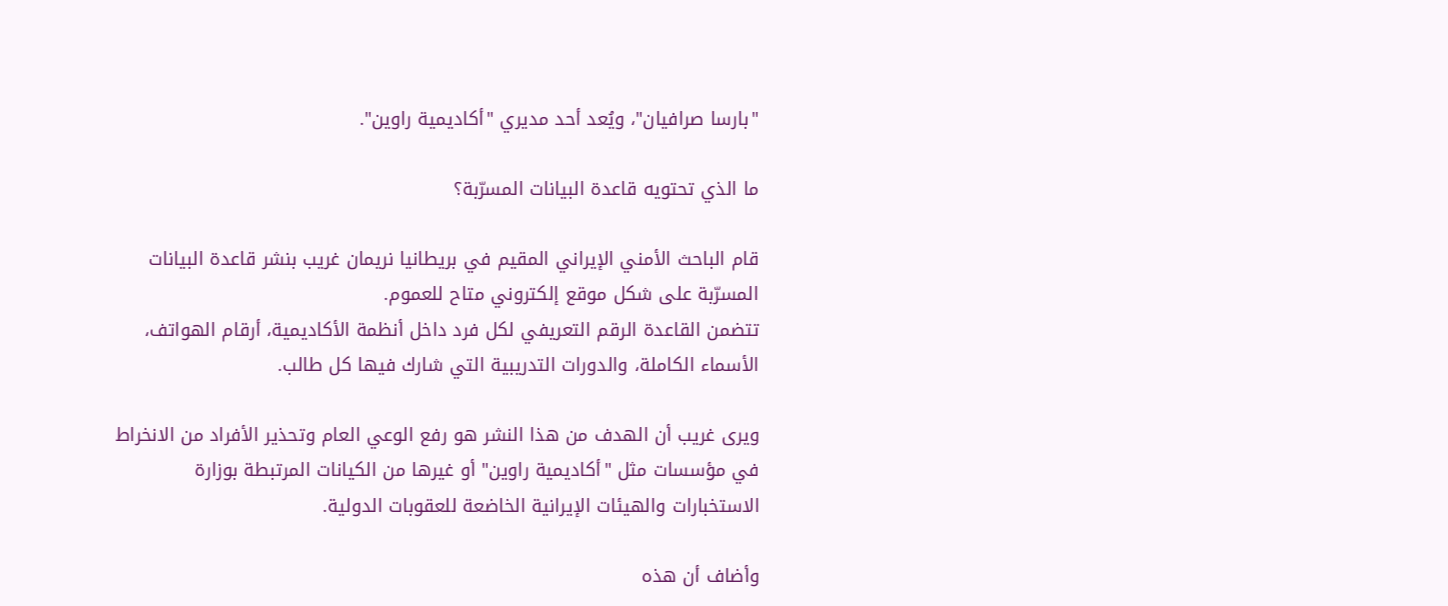"بارسا صرافیان"، ويُعد أحد مديري "أكاديمية راوين".

ما الذي تحتويه قاعدة البيانات المسرّبة؟

قام الباحث الأمني الإيراني المقيم في بريطانيا نريمان غريب بنشر قاعدة البيانات المسرّبة على شكل موقع إلكتروني متاح للعموم.
تتضمن القاعدة الرقم التعريفي لكل فرد داخل أنظمة الأكاديمية، أرقام الهواتف، الأسماء الكاملة، والدورات التدريبية التي شارك فيها كل طالب.

ويرى غريب أن الهدف من هذا النشر هو رفع الوعي العام وتحذير الأفراد من الانخراط في مؤسسات مثل "أكاديمية راوين" أو غيرها من الكيانات المرتبطة بوزارة الاستخبارات والهيئات الإيرانية الخاضعة للعقوبات الدولية.

وأضاف أن هذه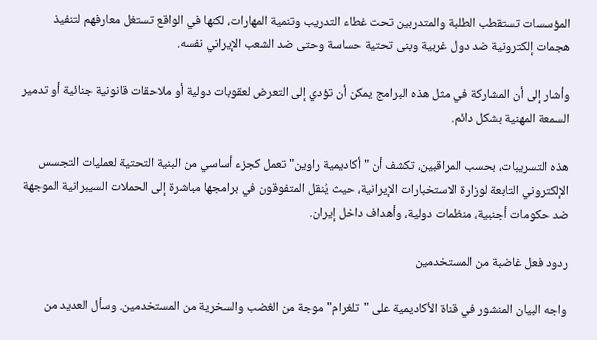المؤسسات تستقطب الطلبة والمتدربين تحت غطاء التدريب وتنمية المهارات، لكنها في الواقع تستغل معارفهم لتنفيذ هجمات إلكترونية ضد دول غربية وبنى تحتية حساسة وحتى ضد الشعب الإيراني نفسه.

وأشار إلى أن المشاركة في مثل هذه البرامج يمكن أن تؤدي إلى التعرض لعقوبات دولية أو ملاحقات قانونية جنائية أو تدمير السمعة المهنية بشكل دائم.

هذه التسريبات، بحسب المراقبين، تكشف أن "أكاديمية راوين" تعمل كجزء أساسي من البنية التحتية لعمليات التجسس الإلكتروني التابعة لوزارة الاستخبارات الإيرانية، حيث يُنقل المتفوقون في برامجها مباشرة إلى الحملات السيبرانية الموجهة ضد حكومات أجنبية، منظمات دولية، وأهداف داخل إيران.

ردود فعل غاضبة من المستخدمين

واجه البيان المنشور في قناة الأكاديمية على "تلغرام" موجة من الغضب والسخرية من المستخدمين. وسأل العديد من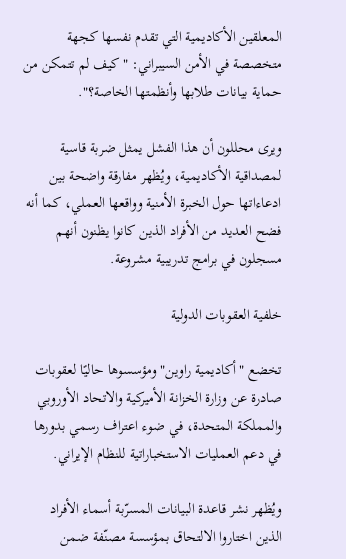المعلقين الأكاديمية التي تقدم نفسها كجهة متخصصة في الأمن السيبراني: "كيف لم تتمكن من حماية بيانات طلابها وأنظمتها الخاصة؟".

ويرى محللون أن هذا الفشل يمثل ضربة قاسية لمصداقية الأكاديمية، ويُظهر مفارقة واضحة بين ادعاءاتها حول الخبرة الأمنية وواقعها العملي، كما أنه فضح العديد من الأفراد الذين كانوا يظنون أنهم مسجلون في برامج تدريبية مشروعة.

خلفية العقوبات الدولية

تخضع "أكاديمية راوين" ومؤسسوها حاليًا لعقوبات صادرة عن وزارة الخزانة الأميركية والاتحاد الأوروبي والمملكة المتحدة، في ضوء اعتراف رسمي بدورها في دعم العمليات الاستخباراتية للنظام الإيراني.

ويُظهر نشر قاعدة البيانات المسرّبة أسماء الأفراد الذين اختاروا الالتحاق بمؤسسة مصنّفة ضمن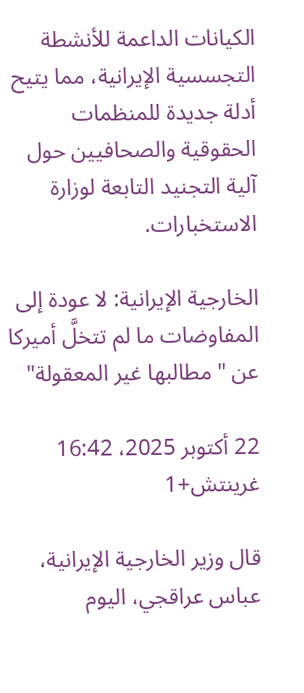الكيانات الداعمة للأنشطة التجسسية الإيرانية، مما يتيح أدلة جديدة للمنظمات الحقوقية والصحافيين حول آلية التجنيد التابعة لوزارة الاستخبارات.

الخارجية الإيرانية: لا عودة إلى المفاوضات ما لم تتخلَّ أميركا عن "مطالبها غير المعقولة"

22 أكتوبر 2025، 16:42 غرينتش+1

قال وزير الخارجية الإيرانية، عباس عراقجي، اليوم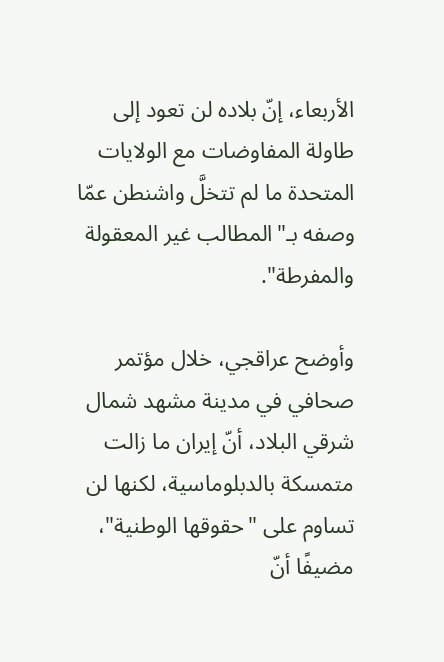الأربعاء، إنّ بلاده لن تعود إلى طاولة المفاوضات مع الولايات المتحدة ما لم تتخلَّ واشنطن عمّا وصفه بـ"المطالب غير المعقولة والمفرطة".

وأوضح عراقجي، خلال مؤتمر صحافي في مدينة مشهد شمال شرقي البلاد، أنّ إيران ما زالت متمسكة بالدبلوماسية، لكنها لن تساوم على "حقوقها الوطنية"، مضيفًا أنّ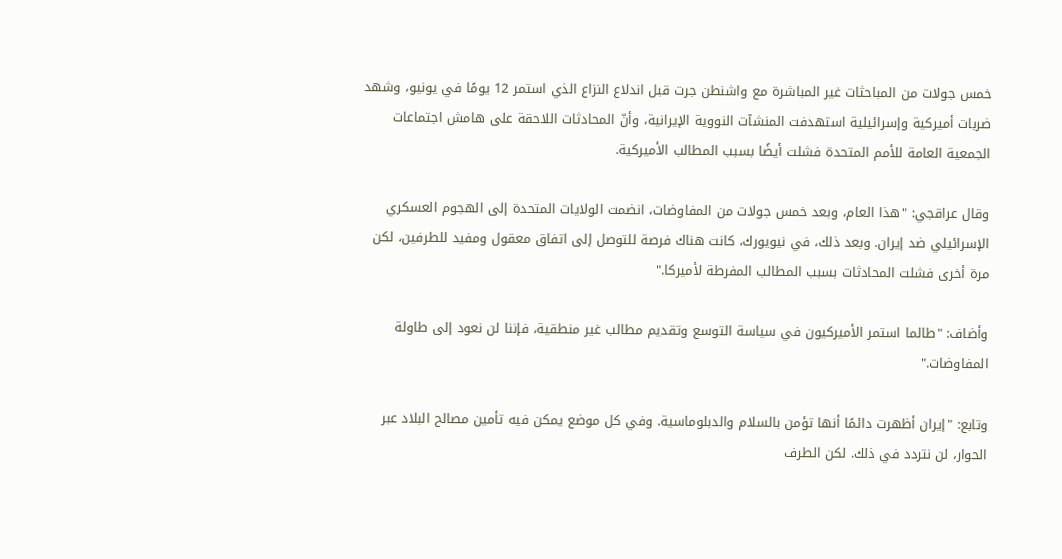خمس جولات من المباحثات غير المباشرة مع واشنطن جرت قبل اندلاع النزاع الذي استمر 12 يومًا في يونيو، وشهد ضربات أميركية وإسرائيلية استهدفت المنشآت النووية الإيرانية، وأنّ المحادثات اللاحقة على هامش اجتماعات الجمعية العامة للأمم المتحدة فشلت أيضًا بسبب المطالب الأميركية.

وقال عراقجي: "هذا العام، وبعد خمس جولات من المفاوضات، انضمت الولايات المتحدة إلى الهجوم العسكري الإسرائيلي ضد إيران. وبعد ذلك، في نيويورك، كانت هناك فرصة للتوصل إلى اتفاق معقول ومفيد للطرفين، لكن مرة أخرى فشلت المحادثات بسبب المطالب المفرطة لأميركا."

وأضاف: "طالما استمر الأميركيون في سياسة التوسع وتقديم مطالب غير منطقية، فإننا لن نعود إلى طاولة المفاوضات."

وتابع: "إيران أظهرت دائمًا أنها تؤمن بالسلام والدبلوماسية. وفي كل موضع يمكن فيه تأمين مصالح البلاد عبر الحوار، لن نتردد في ذلك. لكن الطرف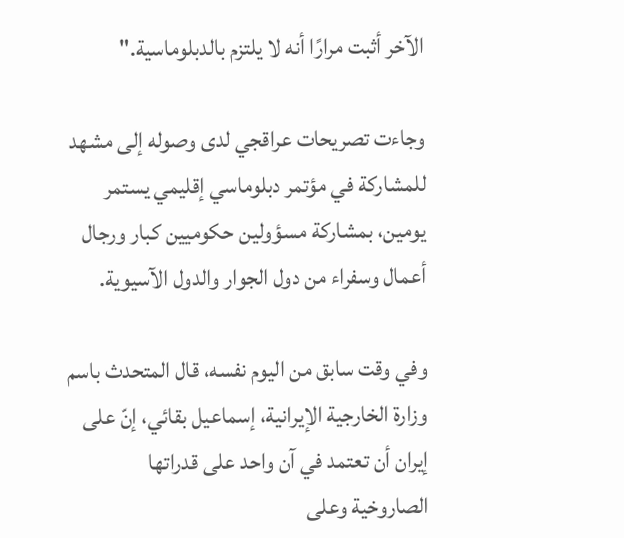الآخر أثبت مرارًا أنه لا يلتزم بالدبلوماسية."

وجاءت تصريحات عراقجي لدى وصوله إلى مشهد للمشاركة في مؤتمر دبلوماسي إقليمي يستمر يومين، بمشاركة مسؤولين حكوميين كبار ورجال أعمال وسفراء من دول الجوار والدول الآسيوية.

وفي وقت سابق من اليوم نفسه، قال المتحدث باسم وزارة الخارجية الإيرانية، إسماعيل بقائي، إنّ على إيران أن تعتمد في آن واحد على قدراتها الصاروخية وعلى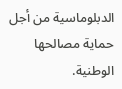الدبلوماسية من أجل حماية مصالحها الوطنية.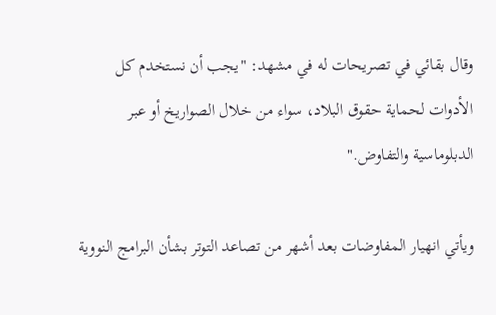وقال بقائي في تصريحات له في مشهد: "يجب أن نستخدم كل الأدوات لحماية حقوق البلاد، سواء من خلال الصواريخ أو عبر الدبلوماسية والتفاوض."

ويأتي انهيار المفاوضات بعد أشهر من تصاعد التوتر بشأن البرامج النووية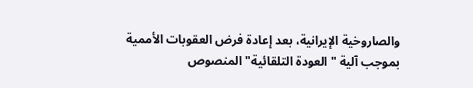والصاروخية الإيرانية، بعد إعادة فرض العقوبات الأممية بموجب آلية "العودة التلقائية" المنصوص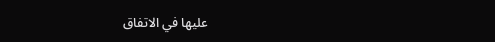عليها في الاتفاق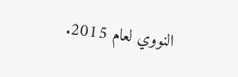النووي لعام 2015.